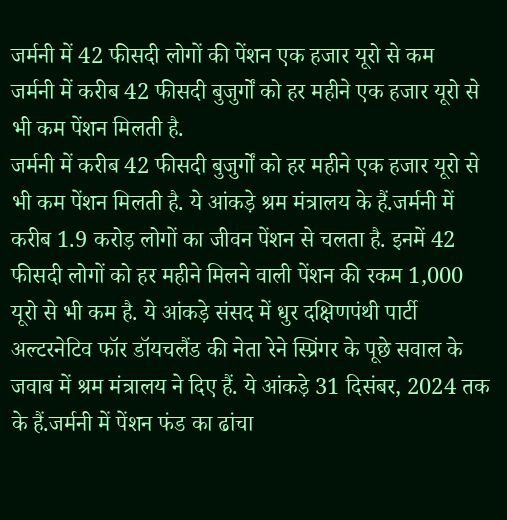जर्मनी में 42 फीसदी लोगों की पेंशन एक हजार यूरो से कम
जर्मनी में करीब 42 फीसदी बुजुर्गों को हर महीने एक हजार यूरो से भी कम पेंशन मिलती है.
जर्मनी में करीब 42 फीसदी बुजुर्गों को हर महीने एक हजार यूरो से भी कम पेंशन मिलती है. ये आंकड़े श्रम मंत्रालय के हैं.जर्मनी में करीब 1.9 करोड़ लोगों का जीवन पेंशन से चलता है. इनमें 42 फीसदी लोगों को हर महीने मिलने वाली पेंशन की रकम 1,000 यूरो से भी कम है. ये आंकड़े संसद में धुर दक्षिणपंथी पार्टी अल्टरनेटिव फॉर डॉयचलैंड की नेता रेने स्प्रिंगर के पूछे सवाल के जवाब में श्रम मंत्रालय ने दिए हैं. ये आंकड़े 31 दिसंबर, 2024 तक के हैं.जर्मनी में पेंशन फंड का ढांचा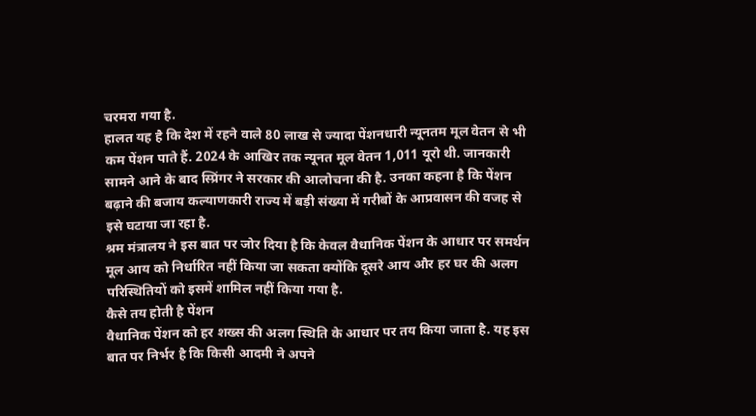चरमरा गया है.
हालत यह है कि देश में रहने वाले 80 लाख से ज्यादा पेंशनधारी न्यूनतम मूल वेतन से भी कम पेंशन पाते हैं. 2024 के आखिर तक न्यूनत मूल वेतन 1,011 यूरो थी. जानकारी सामने आने के बाद स्प्रिंगर ने सरकार की आलोचना की है. उनका कहना है कि पेंशन बढ़ाने की बजाय कल्याणकारी राज्य में बड़ी संख्या में गरीबों के आप्रवासन की वजह से इसे घटाया जा रहा है.
श्रम मंत्रालय ने इस बात पर जोर दिया है कि केवल वैधानिक पेंशन के आधार पर समर्थन मूल आय को निर्धारित नहीं किया जा सकता क्योंकि दूसरे आय और हर घर की अलग परिस्थितियों को इसमें शामिल नहीं किया गया है.
कैसे तय होती है पेंशन
वैधानिक पेंशन को हर शख्स की अलग स्थिति के आधार पर तय किया जाता है. यह इस बात पर निर्भर है कि किसी आदमी ने अपने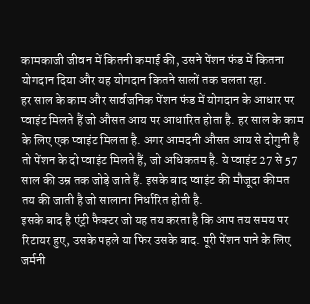कामकाजी जीवन में कितनी कमाई की, उसने पेंशन फंड में कितना योगदान दिया और यह योगदान कितने सालों तक चलता रहा.
हर साल के काम और सार्वजनिक पेंशन फंड में योगदान के आधार पर प्वाइंट मिलते हैं जो औसत आय पर आधारित होता है. हर साल के काम के लिए एक प्वाइंट मिलता है. अगर आमदनी औसत आय से दोगुनी है तो पेंशन के दो प्वाइंट मिलते हैं, जो अधिकतम है. ये प्वाइंट 27 से 57 साल की उम्र तक जोड़े जाते हैं. इसके बाद प्वाइंट की मौजूदा कीमत तय की जाती है जो सालाना निर्धारित होती है.
इसके बाद है एंट्री फैक्टर जो यह तय करता है कि आप तय समय पर रिटायर हुए, उसके पहले या फिर उसके बाद. पूरी पेंशन पाने के लिए जर्मनी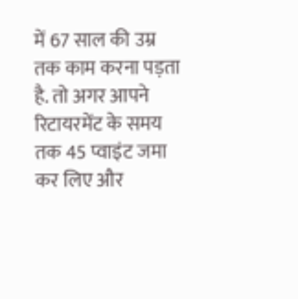में 67 साल की उम्र तक काम करना पड़ता है. तो अगर आपने रिटायरमेंट के समय तक 45 प्वाइंट जमा कर लिए और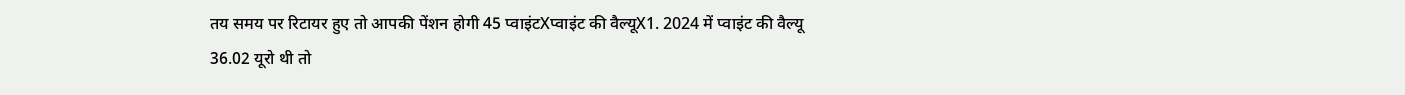तय समय पर रिटायर हुए तो आपकी पेंशन होगी 45 प्वाइंटXप्वाइंट की वैल्यूX1. 2024 में प्वाइंट की वैल्यू 36.02 यूरो थी तो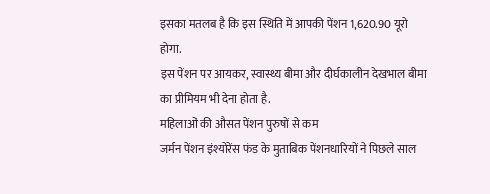इसका मतलब है कि इस स्थिति में आपकी पेंशन 1,620.90 यूरो होगा.
इस पेंशन पर आयकर, स्वास्थ्य बीमा और दीर्घकालीन देखभाल बीमा का प्रीमियम भी देना होता है.
महिलाओं की औसत पेंशन पुरुषों से कम
जर्मन पेंशन इंश्योरेंस फंड के मुताबिक पेंशनधारियों ने पिछले साल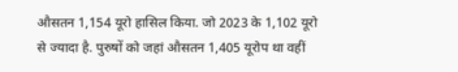औसतन 1,154 यूरो हासिल किया. जो 2023 के 1,102 यूरो से ज्यादा है. पुरुषों को जहां औसतन 1,405 यूरोप था वहीं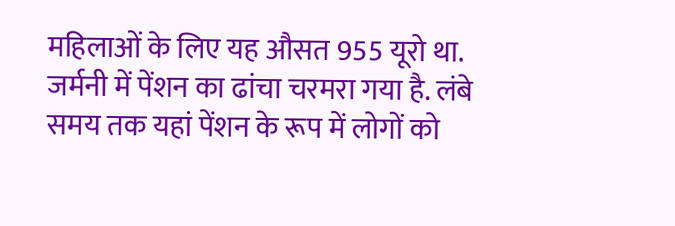महिलाओं के लिए यह औसत 955 यूरो था.
जर्मनी में पेंशन का ढांचा चरमरा गया है. लंबे समय तक यहां पेंशन के रूप में लोगों को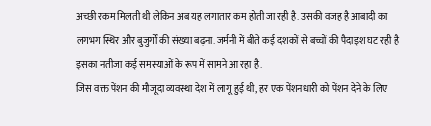अच्छी रकम मिलती थी लेकिन अब यह लगातार कम होती जा रही है. उसकी वजह है आबादी का लगभग स्थिर और बुजुर्गों की संख्या बढ़ना. जर्मनी में बीते कई दशकों से बच्चों की पैदाइश घट रही है इसका नतीजा कई समस्याओं के रूप में सामने आ रहा है.
जिस वक्त पेंशन की मौजूदा व्यवस्था देश में लागू हुई थी, हर एक पेंशनधारी को पेंशन देने के लिए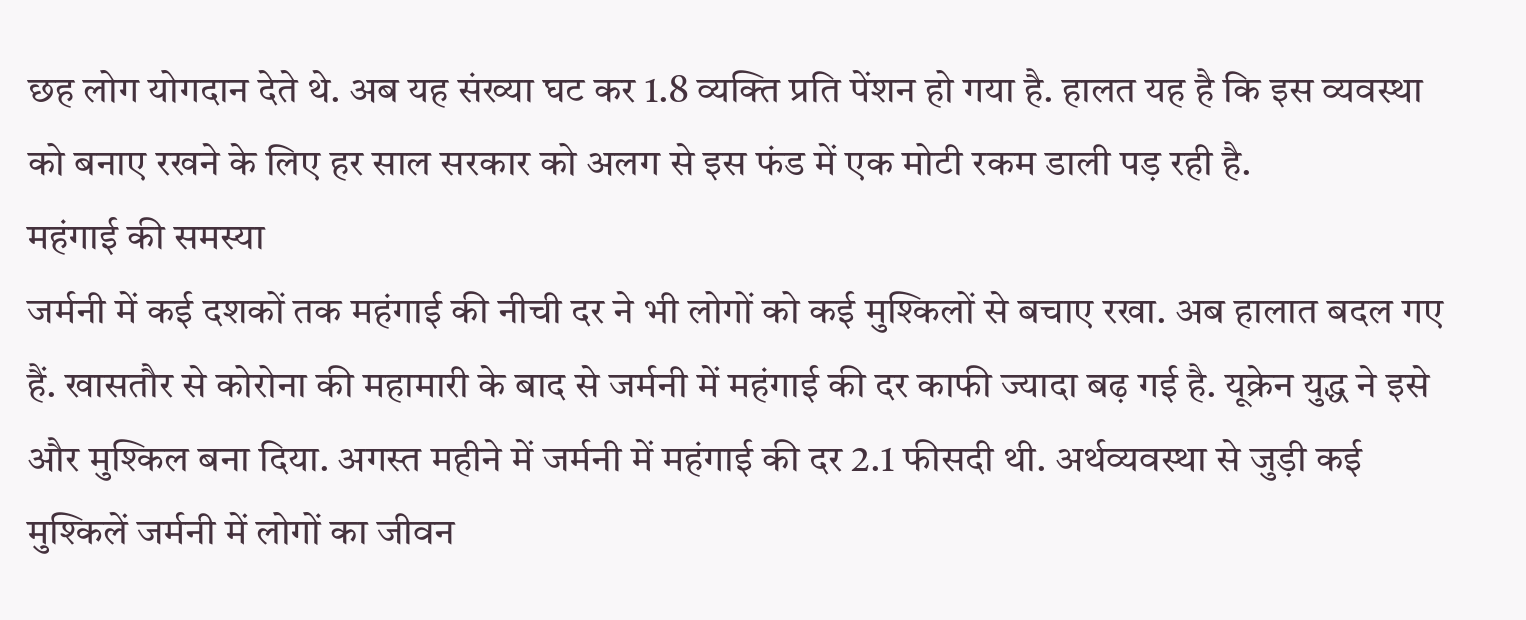छह लोग योगदान देते थे. अब यह संख्या घट कर 1.8 व्यक्ति प्रति पेंशन हो गया है. हालत यह है कि इस व्यवस्था को बनाए रखने के लिए हर साल सरकार को अलग से इस फंड में एक मोटी रकम डाली पड़ रही है.
महंगाई की समस्या
जर्मनी में कई दशकों तक महंगाई की नीची दर ने भी लोगों को कई मुश्किलों से बचाए रखा. अब हालात बदल गए हैं. खासतौर से कोरोना की महामारी के बाद से जर्मनी में महंगाई की दर काफी ज्यादा बढ़ गई है. यूक्रेन युद्ध ने इसे और मुश्किल बना दिया. अगस्त महीने में जर्मनी में महंगाई की दर 2.1 फीसदी थी. अर्थव्यवस्था से जुड़ी कई मुश्किलें जर्मनी में लोगों का जीवन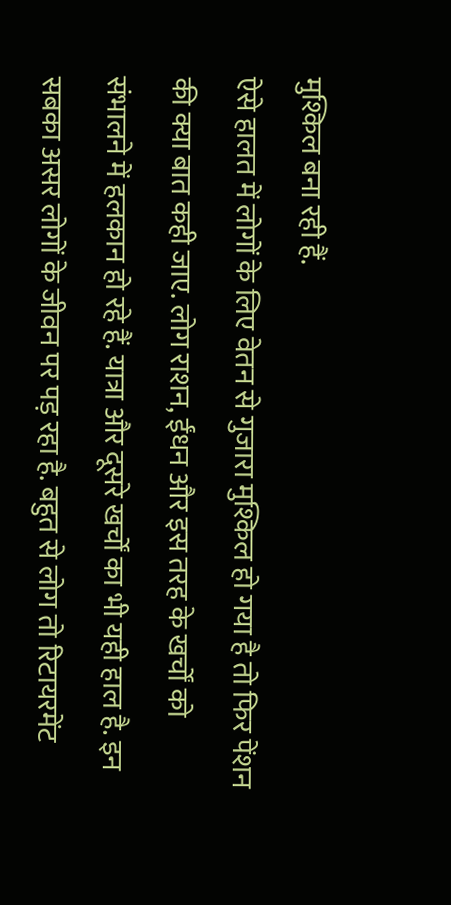मुश्किल बना रही हैं.
ऐसे हालत में लोगों के लिए वेतन से गुजारा मुश्किल हो गया है तो फिर पेंशन की क्या बात कही जाए. लोग राशन, ईंधन और इस तरह के खर्चों को संभालने में हलकान हो रहे हैं. यात्रा और दूसरे खर्चों का भी यही हाल है. इन सबका असर लोगों के जीवन पर पड़ रहा है. बहुत से लोग तो रिटायरमेंट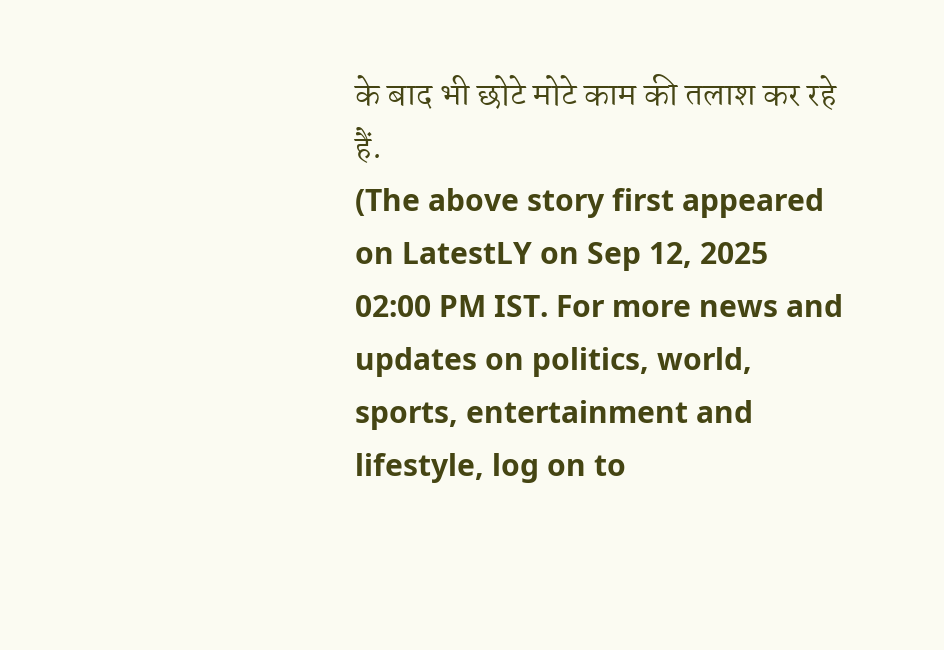के बाद भी छोटे मोटे काम की तलाश कर रहे हैं.
(The above story first appeared on LatestLY on Sep 12, 2025 02:00 PM IST. For more news and updates on politics, world, sports, entertainment and lifestyle, log on to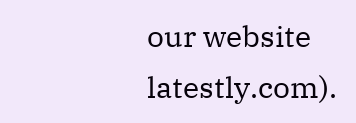our website latestly.com).